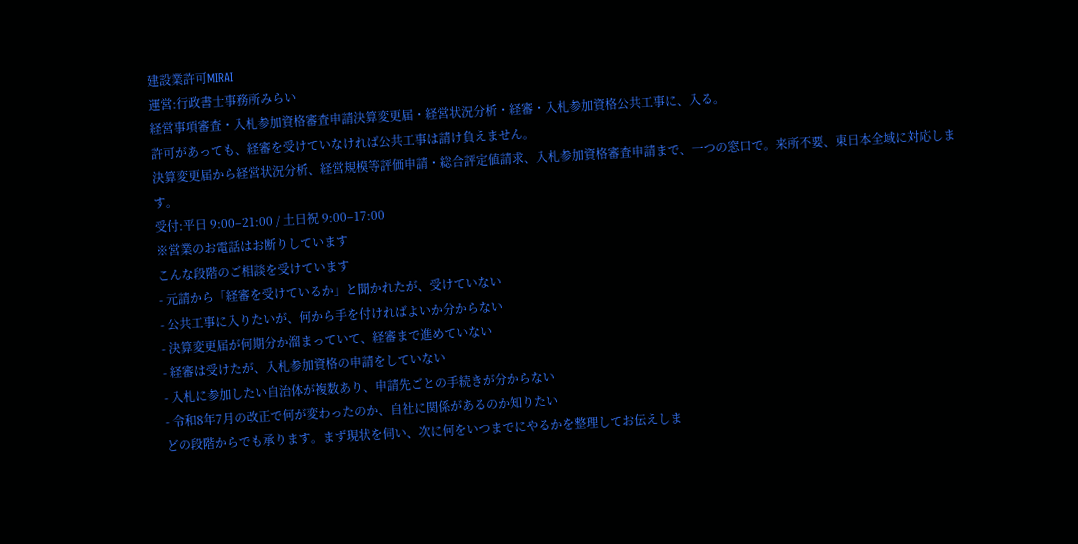建設業許可MIRAI
運営:行政書士事務所みらい
経営事項審査・入札参加資格審査申請決算変更届・経営状況分析・経審・入札参加資格公共工事に、入る。
許可があっても、経審を受けていなければ公共工事は請け負えません。
決算変更届から経営状況分析、経営規模等評価申請・総合評定値請求、入札参加資格審査申請まで、一つの窓口で。来所不要、東日本全域に対応します。
受付:平日 9:00–21:00 / 土日祝 9:00–17:00
※営業のお電話はお断りしています
こんな段階のご相談を受けています
- 元請から「経審を受けているか」と聞かれたが、受けていない
- 公共工事に入りたいが、何から手を付ければよいか分からない
- 決算変更届が何期分か溜まっていて、経審まで進めていない
- 経審は受けたが、入札参加資格の申請をしていない
- 入札に参加したい自治体が複数あり、申請先ごとの手続きが分からない
- 令和8年7月の改正で何が変わったのか、自社に関係があるのか知りたい
どの段階からでも承ります。まず現状を伺い、次に何をいつまでにやるかを整理してお伝えしま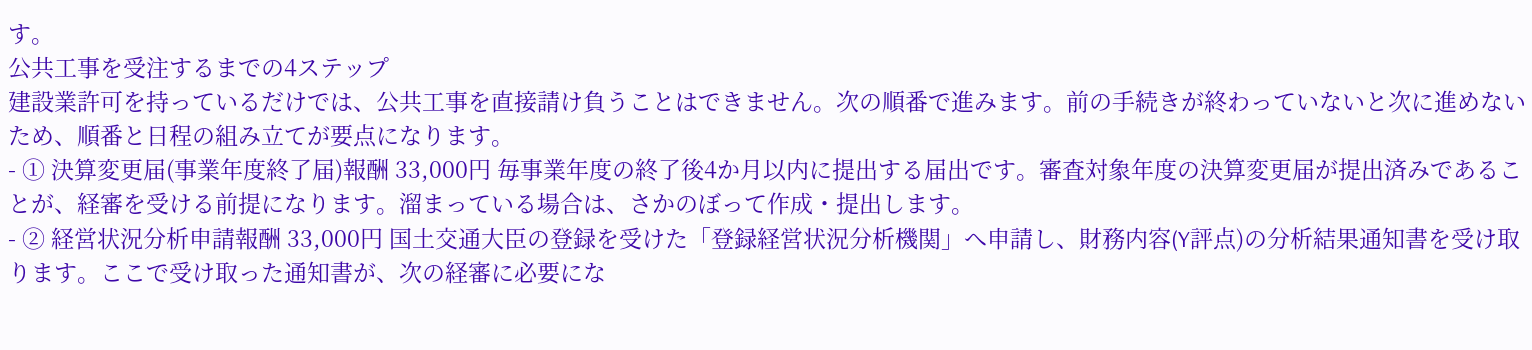す。
公共工事を受注するまでの4ステップ
建設業許可を持っているだけでは、公共工事を直接請け負うことはできません。次の順番で進みます。前の手続きが終わっていないと次に進めないため、順番と日程の組み立てが要点になります。
- ① 決算変更届(事業年度終了届)報酬 33,000円 毎事業年度の終了後4か月以内に提出する届出です。審査対象年度の決算変更届が提出済みであることが、経審を受ける前提になります。溜まっている場合は、さかのぼって作成・提出します。
- ② 経営状況分析申請報酬 33,000円 国土交通大臣の登録を受けた「登録経営状況分析機関」へ申請し、財務内容(Y評点)の分析結果通知書を受け取ります。ここで受け取った通知書が、次の経審に必要にな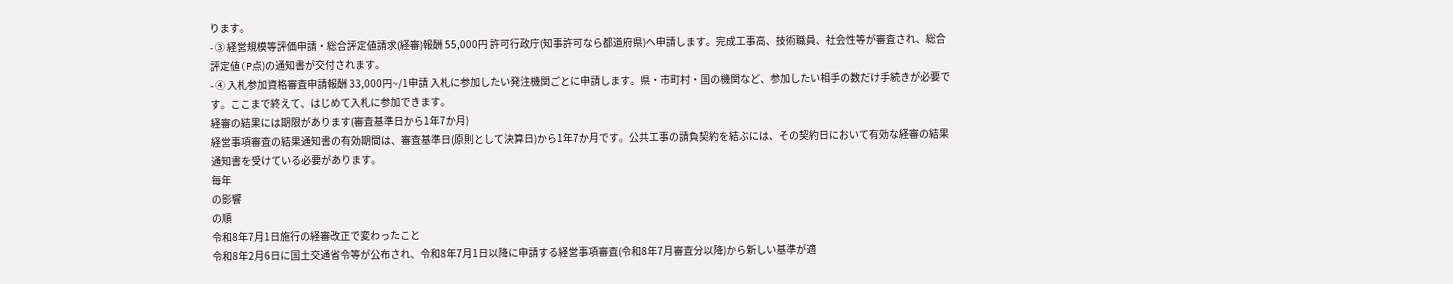ります。
- ③ 経営規模等評価申請・総合評定値請求(経審)報酬 55,000円 許可行政庁(知事許可なら都道府県)へ申請します。完成工事高、技術職員、社会性等が審査され、総合評定値(P点)の通知書が交付されます。
- ④ 入札参加資格審査申請報酬 33,000円~/1申請 入札に参加したい発注機関ごとに申請します。県・市町村・国の機関など、参加したい相手の数だけ手続きが必要です。ここまで終えて、はじめて入札に参加できます。
経審の結果には期限があります(審査基準日から1年7か月)
経営事項審査の結果通知書の有効期間は、審査基準日(原則として決算日)から1年7か月です。公共工事の請負契約を結ぶには、その契約日において有効な経審の結果通知書を受けている必要があります。
毎年
の影響
の順
令和8年7月1日施行の経審改正で変わったこと
令和8年2月6日に国土交通省令等が公布され、令和8年7月1日以降に申請する経営事項審査(令和8年7月審査分以降)から新しい基準が適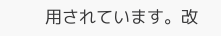用されています。改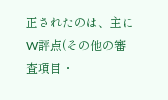正されたのは、主にW評点(その他の審査項目・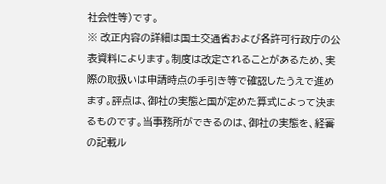社会性等)です。
※ 改正内容の詳細は国土交通省および各許可行政庁の公表資料によります。制度は改定されることがあるため、実際の取扱いは申請時点の手引き等で確認したうえで進めます。評点は、御社の実態と国が定めた算式によって決まるものです。当事務所ができるのは、御社の実態を、経審の記載ル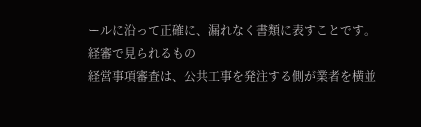ールに沿って正確に、漏れなく書類に表すことです。
経審で見られるもの
経営事項審査は、公共工事を発注する側が業者を横並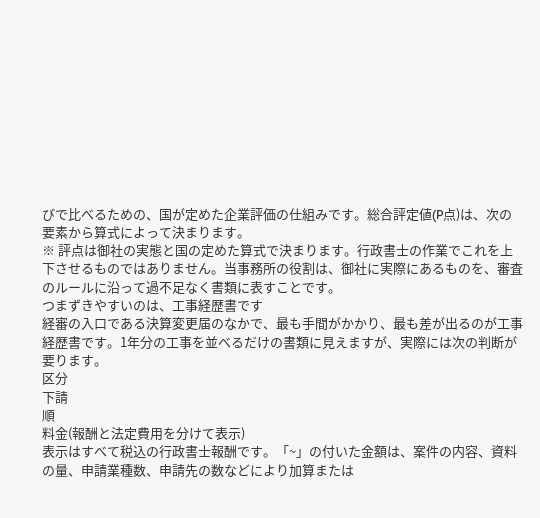びで比べるための、国が定めた企業評価の仕組みです。総合評定値(P点)は、次の要素から算式によって決まります。
※ 評点は御社の実態と国の定めた算式で決まります。行政書士の作業でこれを上下させるものではありません。当事務所の役割は、御社に実際にあるものを、審査のルールに沿って過不足なく書類に表すことです。
つまずきやすいのは、工事経歴書です
経審の入口である決算変更届のなかで、最も手間がかかり、最も差が出るのが工事経歴書です。1年分の工事を並べるだけの書類に見えますが、実際には次の判断が要ります。
区分
下請
順
料金(報酬と法定費用を分けて表示)
表示はすべて税込の行政書士報酬です。「~」の付いた金額は、案件の内容、資料の量、申請業種数、申請先の数などにより加算または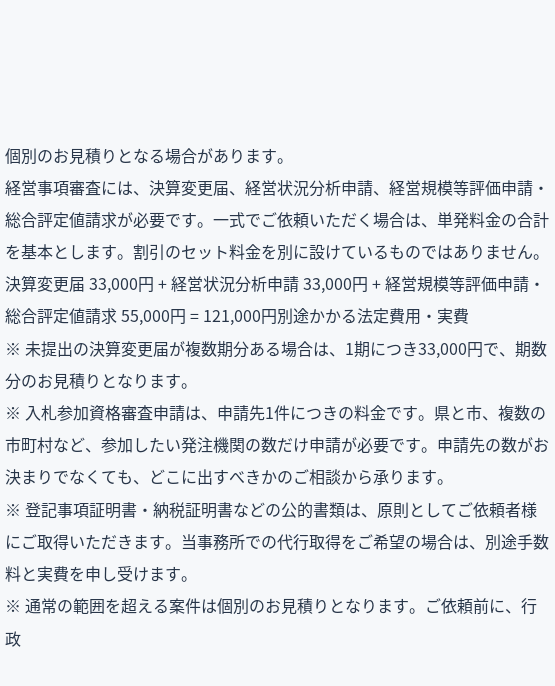個別のお見積りとなる場合があります。
経営事項審査には、決算変更届、経営状況分析申請、経営規模等評価申請・総合評定値請求が必要です。一式でご依頼いただく場合は、単発料金の合計を基本とします。割引のセット料金を別に設けているものではありません。
決算変更届 33,000円 + 経営状況分析申請 33,000円 + 経営規模等評価申請・総合評定値請求 55,000円 = 121,000円別途かかる法定費用・実費
※ 未提出の決算変更届が複数期分ある場合は、1期につき33,000円で、期数分のお見積りとなります。
※ 入札参加資格審査申請は、申請先1件につきの料金です。県と市、複数の市町村など、参加したい発注機関の数だけ申請が必要です。申請先の数がお決まりでなくても、どこに出すべきかのご相談から承ります。
※ 登記事項証明書・納税証明書などの公的書類は、原則としてご依頼者様にご取得いただきます。当事務所での代行取得をご希望の場合は、別途手数料と実費を申し受けます。
※ 通常の範囲を超える案件は個別のお見積りとなります。ご依頼前に、行政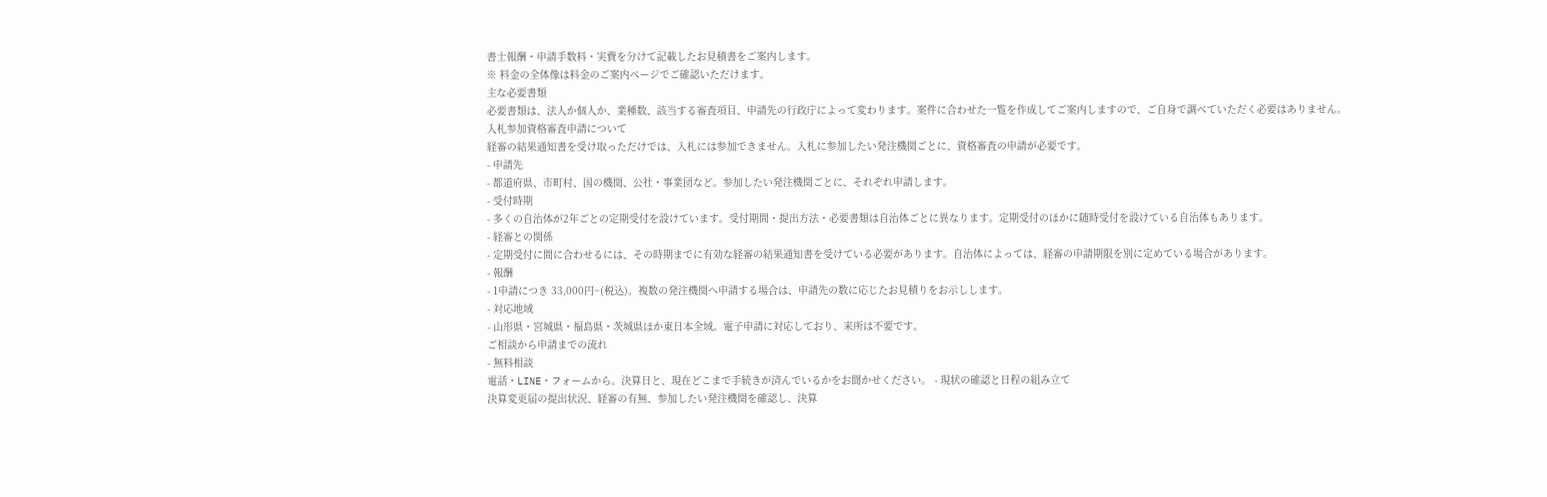書士報酬・申請手数料・実費を分けて記載したお見積書をご案内します。
※ 料金の全体像は料金のご案内ページでご確認いただけます。
主な必要書類
必要書類は、法人か個人か、業種数、該当する審査項目、申請先の行政庁によって変わります。案件に合わせた一覧を作成してご案内しますので、ご自身で調べていただく必要はありません。
入札参加資格審査申請について
経審の結果通知書を受け取っただけでは、入札には参加できません。入札に参加したい発注機関ごとに、資格審査の申請が必要です。
- 申請先
- 都道府県、市町村、国の機関、公社・事業団など。参加したい発注機関ごとに、それぞれ申請します。
- 受付時期
- 多くの自治体が2年ごとの定期受付を設けています。受付期間・提出方法・必要書類は自治体ごとに異なります。定期受付のほかに随時受付を設けている自治体もあります。
- 経審との関係
- 定期受付に間に合わせるには、その時期までに有効な経審の結果通知書を受けている必要があります。自治体によっては、経審の申請期限を別に定めている場合があります。
- 報酬
- 1申請につき 33,000円~(税込)。複数の発注機関へ申請する場合は、申請先の数に応じたお見積りをお示しします。
- 対応地域
- 山形県・宮城県・福島県・茨城県ほか東日本全域。電子申請に対応しており、来所は不要です。
ご相談から申請までの流れ
- 無料相談
電話・LINE・フォームから。決算日と、現在どこまで手続きが済んでいるかをお聞かせください。 - 現状の確認と日程の組み立て
決算変更届の提出状況、経審の有無、参加したい発注機関を確認し、決算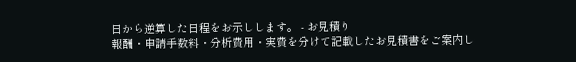日から逆算した日程をお示しします。 - お見積り
報酬・申請手数料・分析費用・実費を分けて記載したお見積書をご案内し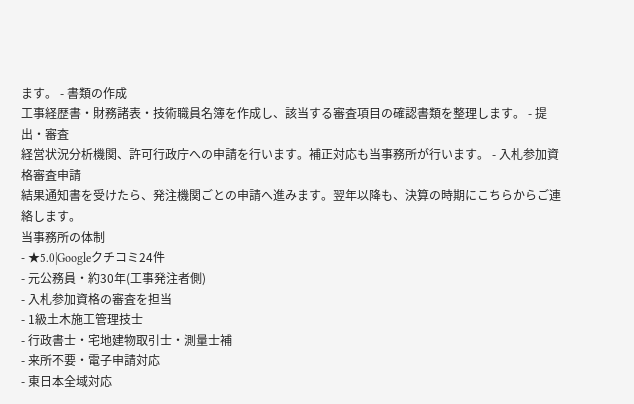ます。 - 書類の作成
工事経歴書・財務諸表・技術職員名簿を作成し、該当する審査項目の確認書類を整理します。 - 提出・審査
経営状況分析機関、許可行政庁への申請を行います。補正対応も当事務所が行います。 - 入札参加資格審査申請
結果通知書を受けたら、発注機関ごとの申請へ進みます。翌年以降も、決算の時期にこちらからご連絡します。
当事務所の体制
- ★5.0|Googleクチコミ24件
- 元公務員・約30年(工事発注者側)
- 入札参加資格の審査を担当
- 1級土木施工管理技士
- 行政書士・宅地建物取引士・測量士補
- 来所不要・電子申請対応
- 東日本全域対応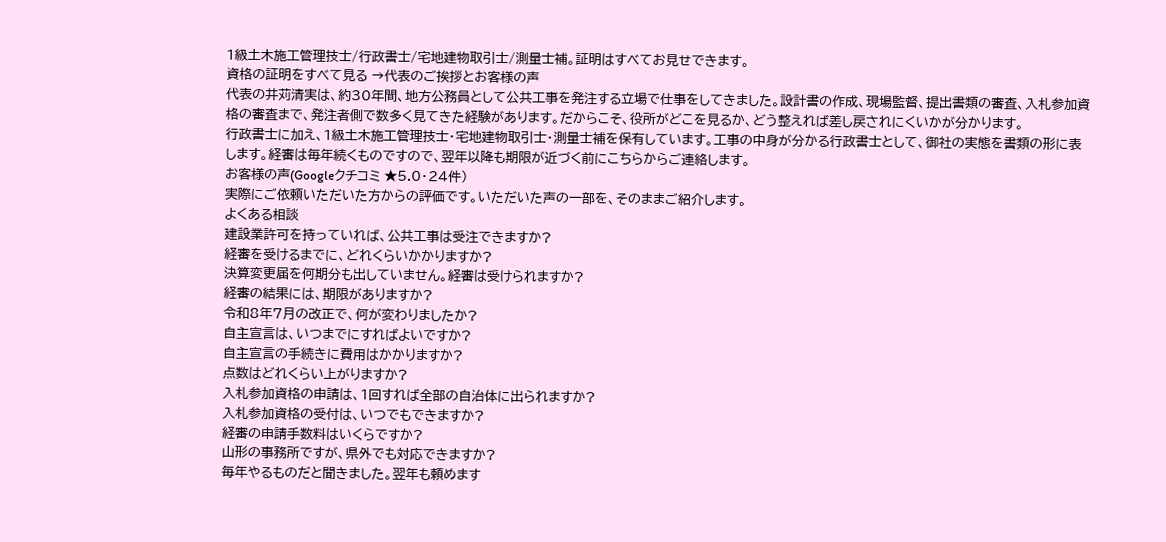1級土木施工管理技士/行政書士/宅地建物取引士/測量士補。証明はすべてお見せできます。
資格の証明をすべて見る →代表のご挨拶とお客様の声
代表の井苅清実は、約30年間、地方公務員として公共工事を発注する立場で仕事をしてきました。設計書の作成、現場監督、提出書類の審査、入札参加資格の審査まで、発注者側で数多く見てきた経験があります。だからこそ、役所がどこを見るか、どう整えれば差し戻されにくいかが分かります。
行政書士に加え、1級土木施工管理技士・宅地建物取引士・測量士補を保有しています。工事の中身が分かる行政書士として、御社の実態を書類の形に表します。経審は毎年続くものですので、翌年以降も期限が近づく前にこちらからご連絡します。
お客様の声(Googleクチコミ ★5.0・24件)
実際にご依頼いただいた方からの評価です。いただいた声の一部を、そのままご紹介します。
よくある相談
建設業許可を持っていれば、公共工事は受注できますか?
経審を受けるまでに、どれくらいかかりますか?
決算変更届を何期分も出していません。経審は受けられますか?
経審の結果には、期限がありますか?
令和8年7月の改正で、何が変わりましたか?
自主宣言は、いつまでにすればよいですか?
自主宣言の手続きに費用はかかりますか?
点数はどれくらい上がりますか?
入札参加資格の申請は、1回すれば全部の自治体に出られますか?
入札参加資格の受付は、いつでもできますか?
経審の申請手数料はいくらですか?
山形の事務所ですが、県外でも対応できますか?
毎年やるものだと聞きました。翌年も頼めます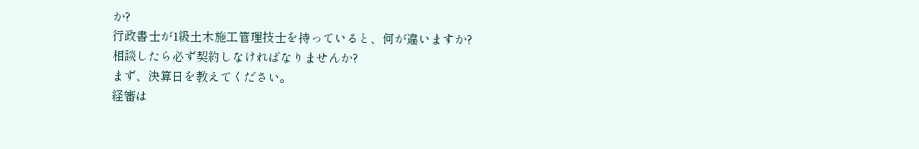か?
行政書士が1級土木施工管理技士を持っていると、何が違いますか?
相談したら必ず契約しなければなりませんか?
まず、決算日を教えてください。
経審は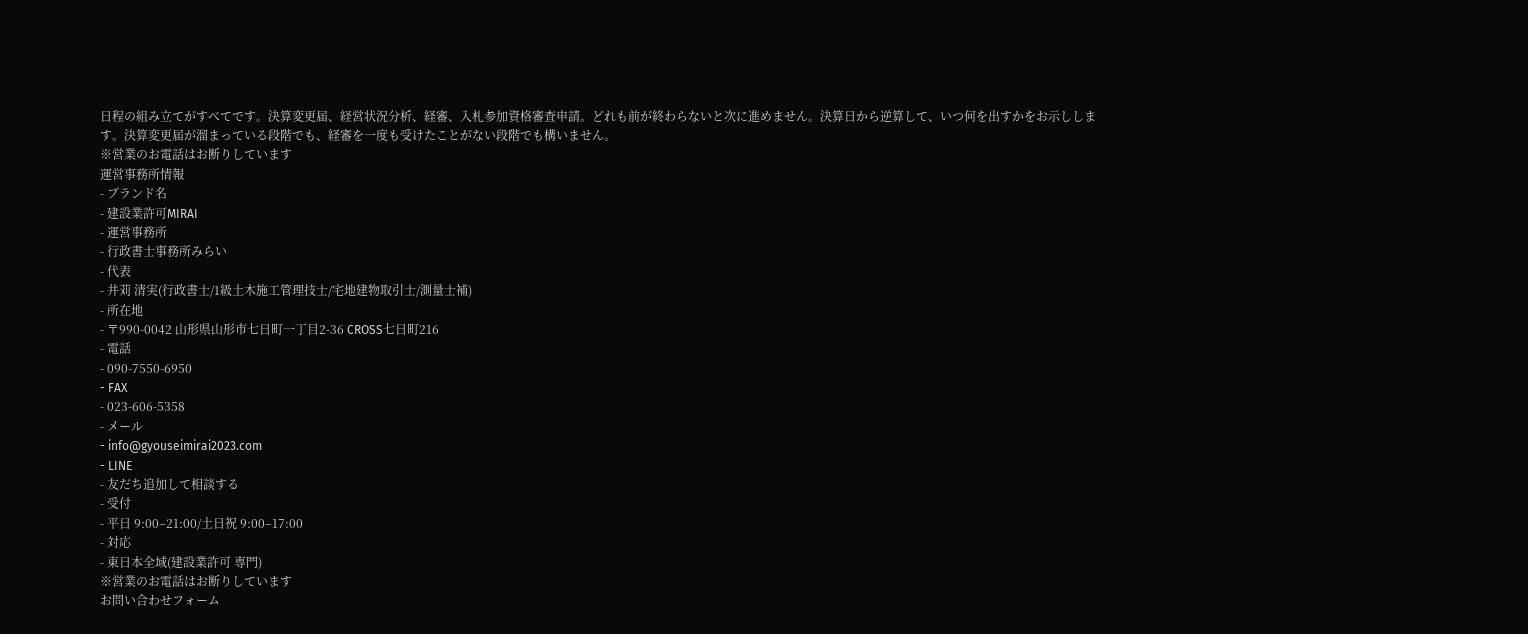日程の組み立てがすべてです。決算変更届、経営状況分析、経審、入札参加資格審査申請。どれも前が終わらないと次に進めません。決算日から逆算して、いつ何を出すかをお示しします。決算変更届が溜まっている段階でも、経審を一度も受けたことがない段階でも構いません。
※営業のお電話はお断りしています
運営事務所情報
- ブランド名
- 建設業許可MIRAI
- 運営事務所
- 行政書士事務所みらい
- 代表
- 井苅 清実(行政書士/1級土木施工管理技士/宅地建物取引士/測量士補)
- 所在地
- 〒990-0042 山形県山形市七日町一丁目2-36 CROSS七日町216
- 電話
- 090-7550-6950
- FAX
- 023-606-5358
- メール
- info@gyouseimirai2023.com
- LINE
- 友だち追加して相談する
- 受付
- 平日 9:00–21:00/土日祝 9:00–17:00
- 対応
- 東日本全域(建設業許可 専門)
※営業のお電話はお断りしています
お問い合わせフォーム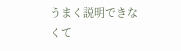うまく説明できなくて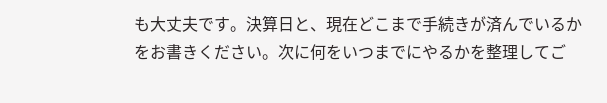も大丈夫です。決算日と、現在どこまで手続きが済んでいるかをお書きください。次に何をいつまでにやるかを整理してご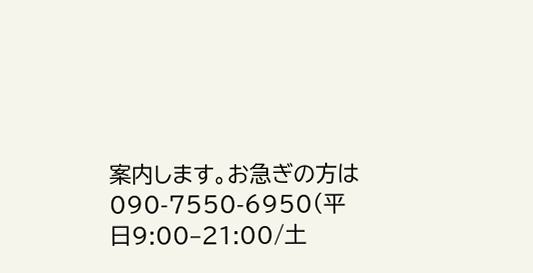案内します。お急ぎの方は 090-7550-6950(平日9:00–21:00/土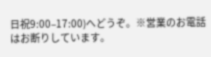日祝9:00–17:00)へどうぞ。※営業のお電話はお断りしています。